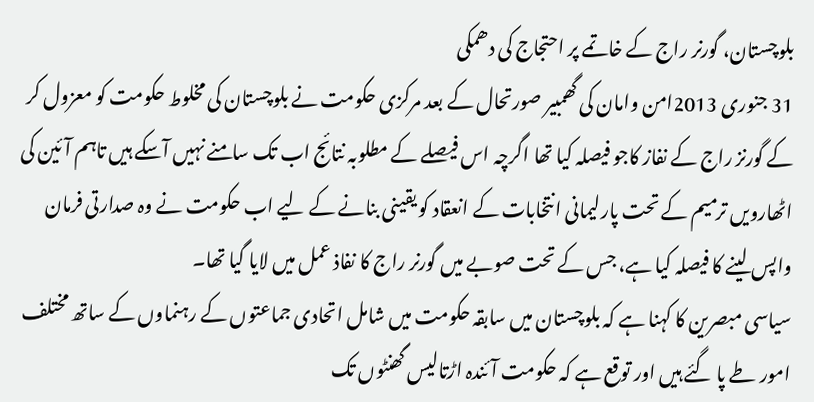بلوچستان، گورنر راج کے خاتمے پر احتجاج کی دھمکی
31 جنوری 2013امن وامان کی گھمبیر صورتحال کے بعد مرکزی حکومت نے بلوچستان کی مخلوط حکومت کو معزول کر کے گورنز راج کے نفاز کاجو فیصلہ کیا تھا اگرچہ اس فیصلے کے مطلوبہ نتائج اب تک سامنے نہیں آسکے ہیں تاہم آئین کی اٹھارویں ترمیم کے تحت پارلیمانی انتخابات کے انعقاد کو یقینی بنانے کے لیے اب حکومت نے وہ صدارتی فرمان واپس لینے کا فیصلہ کیا ہے، جس کے تحت صوبے میں گورنر راج کا نفاذ عمل میں لایا گیا تھا۔
سیاسی مبصرین کا کہنا ہے کہ بلوچستان میں سابقہ حکومت میں شامل اتحادی جماعتوں کے رہنماوں کے ساتھ مختلف امور طے پا گئے ہیں اور توقع ہے کہ حکومت آئندہ اڑتالیس گھنٹوں تک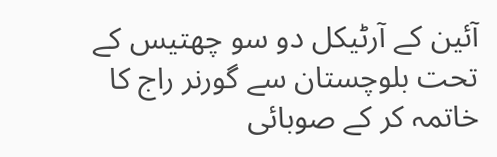آئین کے آرٹیکل دو سو چھتیس کے تحت بلوچستان سے گورنر راج کا خاتمہ کر کے صوبائی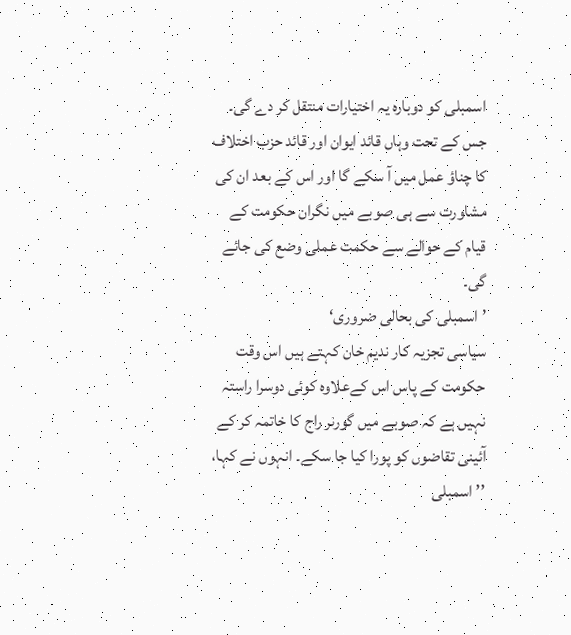اسمبلی کو دوبارہ یہ اختیارات منتقل کر دے گی۔ جس کے تحت وہاں قائد ایوان اور قائد حزب اختلاف کا چناؤ عمل میں آ سکے گا اور اس کے بعد ان کی مشاورت سے ہی صوبے میں نگران حکومت کے قیام کے حوالے سے حکمت عملی وضع کی جائے گی۔
’اسمبلی کی بحالی ضروری‘
سیاسی تجزیہ کار ندیم خان کہتے ہیں اس وقت حکومت کے پاس اس کےعلاوہ کوئی دوسرا راستہ نہیں ہے کہ صوبے میں گورنر راج کا خاتمہ کر کے آئینی تقاضوں کو پورا کیا جا سکے۔ انہوں نے کہا، ’’ اسمبلی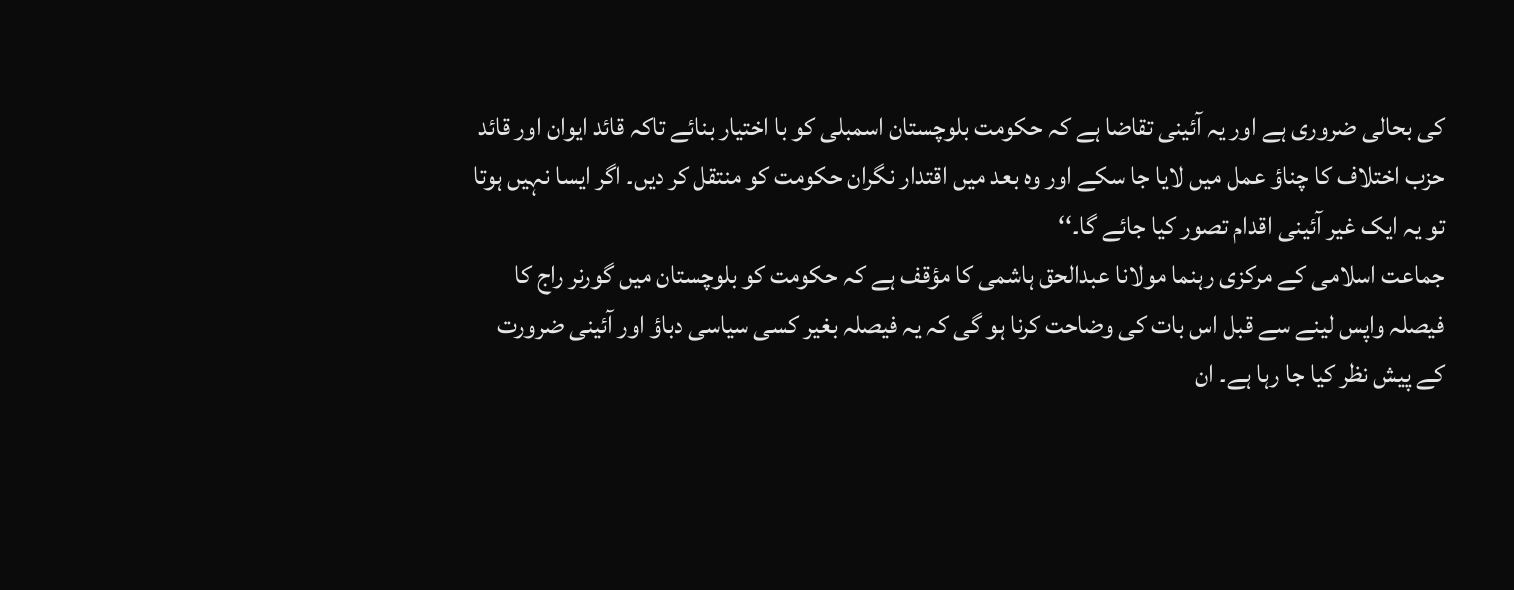کی بحالی ضروری ہے اور یہ آئینی تقاضا ہے کہ حکومت بلوچستان اسمبلی کو با اختیار بنائے تاکہ قائد ایوان اور قائد حزب اختلاف کا چناؤ عمل میں لایا جا سکے اور وہ بعد میں اقتدار نگران حکومت کو منتقل کر دیں۔ اگر ایسا نہیں ہوتا تو یہ ایک غیر آئینی اقدام تصور کیا جائے گا۔‘‘
جماعت اسلامی کے مرکزی رہنما مولانا عبدالحق ہاشمی کا مؤقف ہے کہ حکومت کو بلوچستان میں گورنر راج کا فیصلہ واپس لینے سے قبل اس بات کی وضاحت کرنا ہو گی کہ یہ فیصلہ بغیر کسی سیاسی دباؤ اور آئینی ضرورت کے پیش نظر کیا جا رہا ہے۔ ان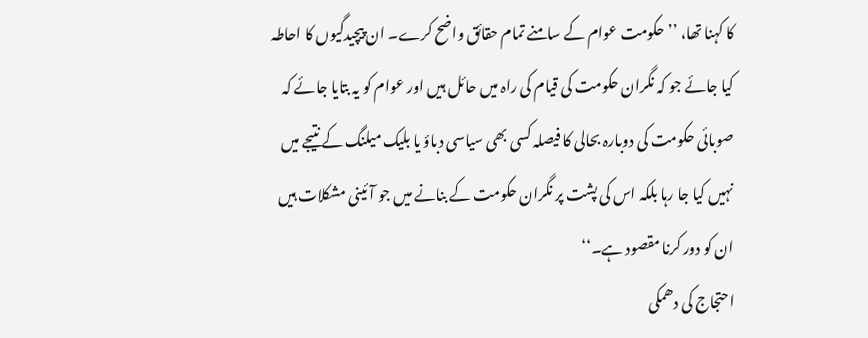کا کہنا تھا، ’’حکومت عوام کے سامنے تمام حقائق واضح کرے۔ ان پیچیدگیوں کا احاطہ کیا جائے جو کہ نگران حکومت کی قیام کی راہ میں حائل ہیں اور عوام کو یہ بتایا جائے کہ صوبائی حکومت کی دوبارہ بحالی کا فیصلہ کسی بھی سیاسی دباؤ یا بلیک میلنگ کے نتیجے میں نہیں کیا جا رہا بلکہ اس کی پشت پر نگران حکومت کے بنانے میں جو آئینی مشکلات ہیں ان کو دور کرنا مقصود ہے۔‘‘
احتجاج کی دھمکی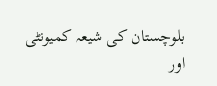بلوچستان کی شیعہ کمیونٹی اور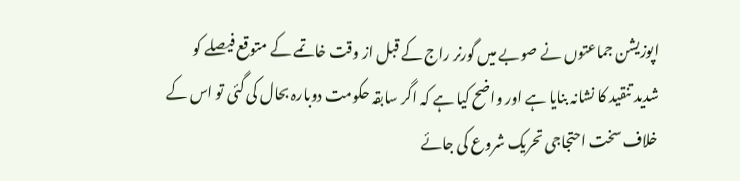اپوزیشن جماعتوں نے صوبے میں گورنر راج کے قبل از وقت خاتمے کے متوقع فیصلے کو شدید تنقید کا نشانہ بنایا ہے اور واضح کیا ہے کہ اگر سابقہ حکومت دوبارہ بحال کی گئی تو اس کے خلاف سخت احتجاجی تحریک شروع کی جائے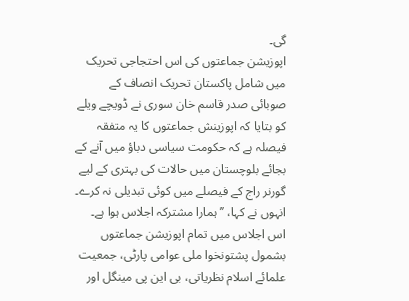گی۔
اپوزیشن جماعتوں کی اس احتجاجی تحریک میں شامل پاکستان تحریک انصاف کے صوبائی صدر قاسم خان سوری نے ڈویچے ویلے کو بتایا کہ اپوزینش جماعتوں کا یہ متفقہ فیصلہ ہے کہ حکومت سیاسی دباؤ میں آنے کے بجائے بلوچستان میں حالات کی بہتری کے لیے گورنر راج کے فیصلے میں کوئی تبدیلی نہ کرے۔
انہوں نے کہا، ’’ہمارا مشترکہ اجلاس ہوا ہے۔ اس اجلاس میں تمام اپوزیشن جماعتوں بشمول پشتونخوا ملی عوامی پارٹی، جمعیت علمائے اسلام نظریاتی، بی این پی مینگل اور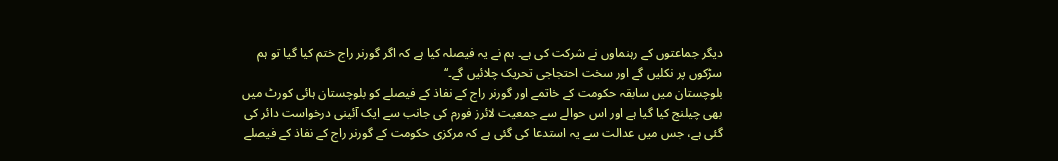دیگر جماعتوں کے رہنماوں نے شرکت کی ہے۔ ہم نے یہ فیصلہ کیا ہے کہ اگر گورنر راج ختم کیا گیا تو ہم سڑکوں پر نکلیں گے اور سخت احتجاجی تحریک چلائیں گے۔‘‘
بلوچستان میں سابقہ حکومت کے خاتمے اور گورنر راج کے نفاذ کے فیصلے کو بلوچستان ہائی کورٹ میں بھی چیلنج کیا گیا ہے اور اس حوالے سے جمعیت لائرز فورم کی جانب سے ایک آئینی درخواست دائر کی گئی ہے، جس میں عدالت سے یہ استدعا کی گئی ہے کہ مرکزی حکومت کے گورنر راج کے نفاذ کے فیصلے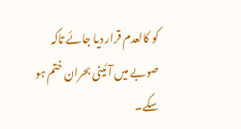کو کالعدم قرار دیا جائے تاکہ صوبے میں آئینی بحران ختم ہو سکے۔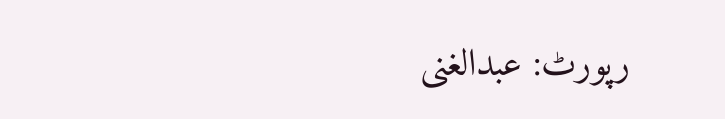رپورٹ: عبدالغنی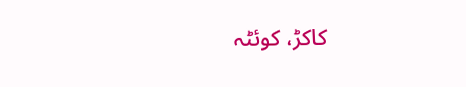کاکڑ، کوئٹہ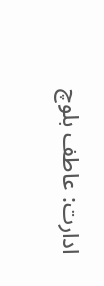ادارت: عاطف بلوچ